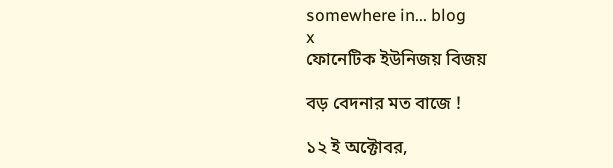somewhere in... blog
x
ফোনেটিক ইউনিজয় বিজয়

বড় বেদনার মত বাজে !

১২ ই অক্টোবর,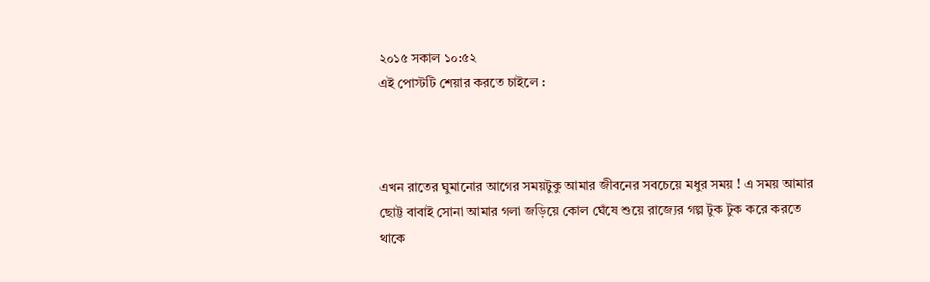২০১৫ সকাল ১০:৫২
এই পোস্টটি শেয়ার করতে চাইলে :



এখন রাতের ঘুমানোর আগের সময়টুকু আমার জীবনের সবচেয়ে মধুর সময় ! এ সময় আমার ছোট্ট বাবাই সোনা আমার গলা জড়িয়ে কোল ঘেঁষে শুয়ে রাজ্যের গল্প টুক টুক করে করতে থাকে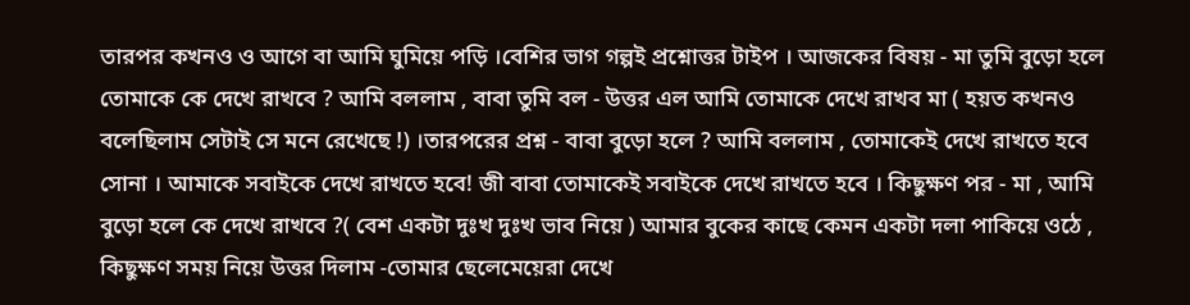তারপর কখনও ও আগে বা আমি ঘুমিয়ে পড়ি ।বেশির ভাগ গল্পই প্রশ্নোত্তর টাইপ । আজকের বিষয় - মা তুমি বুড়ো হলে তোমাকে কে দেখে রাখবে ? আমি বললাম , বাবা তুমি বল - উত্তর এল আমি তোমাকে দেখে রাখব মা ( হয়ত কখনও বলেছিলাম সেটাই সে মনে রেখেছে !) ।তারপরের প্রশ্ন - বাবা বুড়ো হলে ? আমি বললাম , তোমাকেই দেখে রাখতে হবে সোনা । আমাকে সবাইকে দেখে রাখতে হবে! জী বাবা তোমাকেই সবাইকে দেখে রাখতে হবে । কিছুক্ষণ পর - মা , আমি বুড়ো হলে কে দেখে রাখবে ?( বেশ একটা দুঃখ দুঃখ ভাব নিয়ে ) আমার বুকের কাছে কেমন একটা দলা পাকিয়ে ওঠে , কিছুক্ষণ সময় নিয়ে উত্তর দিলাম -তোমার ছেলেমেয়েরা দেখে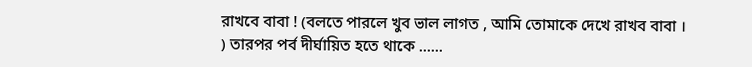রাখবে বাবা ! (বলতে পারলে খুব ভাল লাগত , আমি তোমাকে দেখে রাখব বাবা । ) তারপর পর্ব দীর্ঘায়িত হতে থাকে ......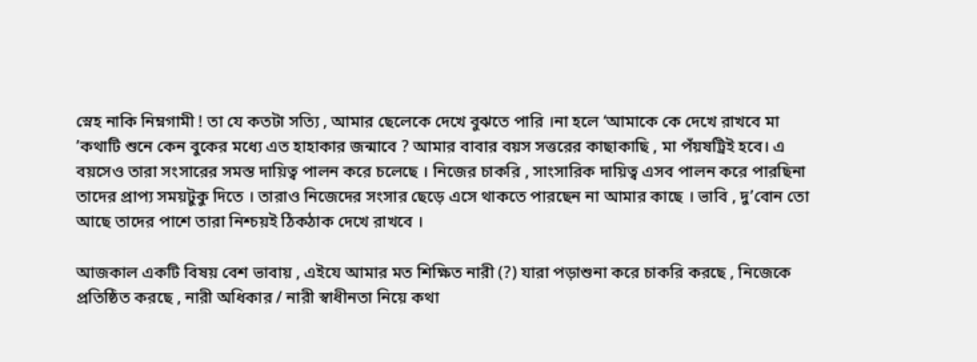স্নেহ নাকি নিম্নগামী ! তা যে কতটা সত্যি , আমার ছেলেকে দেখে বুঝতে পারি ।না হলে ‘আমাকে কে দেখে রাখবে মা ’কথাটি শুনে কেন বুকের মধ্যে এত হাহাকার জন্মাবে ? আমার বাবার বয়স সত্তরের কাছাকাছি , মা পঁয়ষট্রিই‍ হবে। এ বয়সেও তারা সংসারের সমস্ত দায়িত্ব পালন করে চলেছে । নিজের চাকরি , সাংসারিক দায়িত্ব এসব পালন করে পারছিনা তাদের প্রাপ্য সময়টুকু দিতে । তারাও নিজেদের সংসার ছেড়ে এসে থাকতে পারছেন না আমার কাছে । ভাবি , দু’বোন তো আছে তাদের পাশে তারা নিশ্চয়ই ঠিকঠাক দেখে রাখবে ।

আজকাল একটি বিষয় বেশ ভাবায় , এইযে আমার মত শিক্ষিত নারী (?) যারা পড়াশুনা করে চাকরি করছে , নিজেকে প্রতিষ্ঠিত করছে , নারী অধিকার / নারী স্বাধীনতা নিয়ে কথা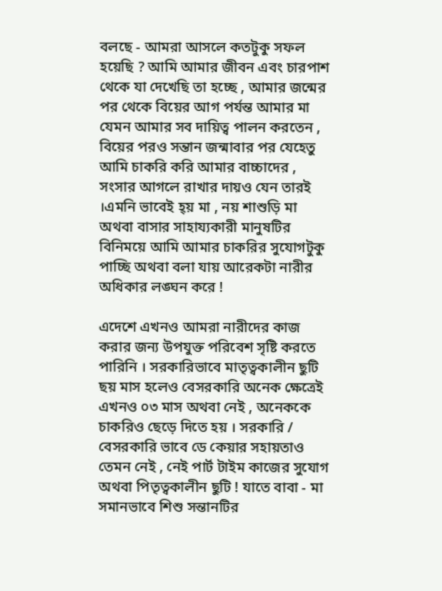বলছে - আমরা আসলে কতটুকু সফল হয়েছি ? আমি আমার জীবন এবং চারপাশ থেকে যা দেখেছি তা হচ্ছে , আমার জন্মের পর থেকে বিয়ের আগ পর্যন্ত আমার মা যেমন আমার সব দায়িত্ব পালন করতেন , বিয়ের পরও সন্তান জন্মাবার পর যেহেতু আমি চাকরি করি আমার বাচ্চাদের , সংসার আগলে রাখার দায়ও যেন তারই ।এমনি ভাবেই হ্য় মা , নয় শাশুড়ি মা অথবা বাসার সাহায্যকারী মানুষটির বিনিময়ে আমি আমার চাকরির সুযোগটুকু পাচ্ছি অথবা বলা যায় আরেকটা নারীর অধিকার লঙ্ঘন করে !

এদেশে এখনও আমরা নারীদের কাজ করার জন্য উপযুক্ত পরিবেশ সৃষ্টি করতে পারিনি । সরকারিভাবে মাতৃত্বকালীন ছুটি ছয় মাস হলেও বেসরকারি অনেক ক্ষেত্রেই এখনও ০৩ মাস অথবা নেই , অনেককে চাকরিও ছেড়ে দিতে হয় । সরকারি / বেসরকারি ভাবে ডে কেয়ার সহায়তাও তেমন নেই , নেই পার্ট টাইম কাজের সুযোগ অথবা পিতৃত্বকালীন ছুটি ! যাতে বাবা - মা সমানভাবে শিশু সন্তানটির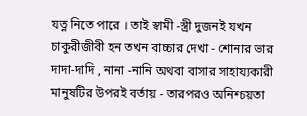যত্ন নিতে পারে । তাই স্বামী -স্ত্রী দুজনই যখন চাকুরীজীবী হন তখন বাচ্চার দেখা - শোনার ভার দাদা-দাদি , নানা -নানি অথবা বাসার সাহায্যকারী মানুষটির উপরই বর্তায় - তারপরও অনিশ্চয়তা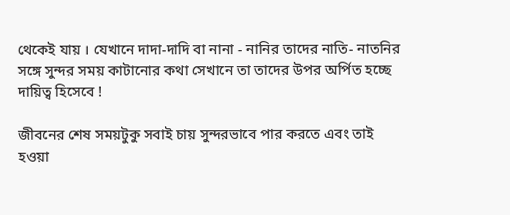থেকেই যায় । যেখানে দাদা-দাদি বা নানা - নানির তাদের নাতি- নাতনির সঙ্গে সুন্দর সময় কাটানোর কথা সেখানে তা তাদের উপর অর্পিত হচ্ছে দায়িত্ব হিসেবে !

জীবনের শেষ সময়টুকু সবাই চায় সুন্দরভাবে পার করতে এবং তাই হওয়া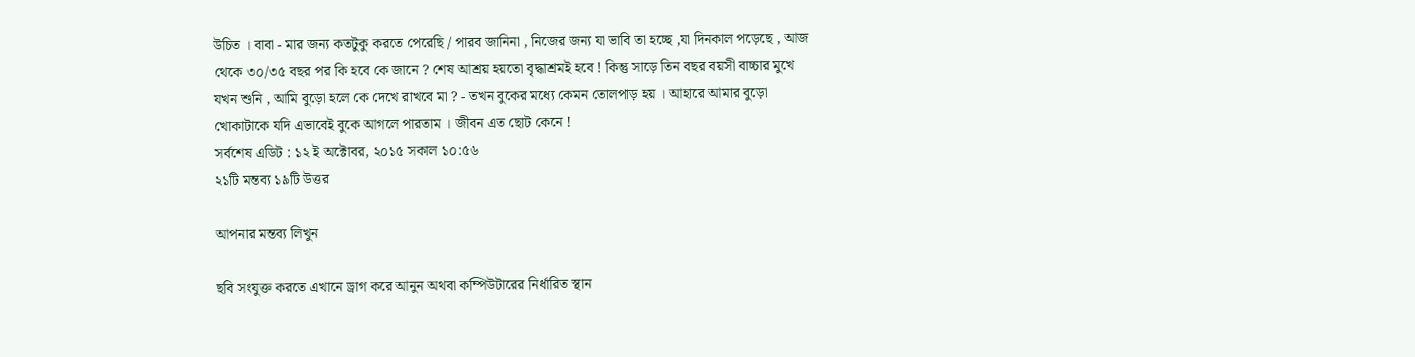উচিত । বাবা - মার জন্য কতটুকু করতে পেরেছি / পারব জানিনা , নিজের জন্য যা ভাবি তা হচ্ছে ,যা দিনকাল পড়েছে , আজ থেকে ৩০/৩৫ বছর পর কি হবে কে জানে ? শেষ আশ্রয় হয়তো বৃদ্ধাশ্রমই হবে ! কিন্তু সাড়ে তিন বছর বয়সী বাচ্চার মুখে যখন শুনি , আমি বুড়ো হলে কে দেখে রাখবে মা ? - তখন বুকের মধ্যে কেমন তোলপাড় হয় । আহারে আমার বুড়ো খোকাটাকে যদি এভাবেই বুকে আগলে পারতাম । জীবন এত ছোট কেনে !
সর্বশেষ এডিট : ১২ ই অক্টোবর, ২০১৫ সকাল ১০:৫৬
২১টি মন্তব্য ১৯টি উত্তর

আপনার মন্তব্য লিখুন

ছবি সংযুক্ত করতে এখানে ড্রাগ করে আনুন অথবা কম্পিউটারের নির্ধারিত স্থান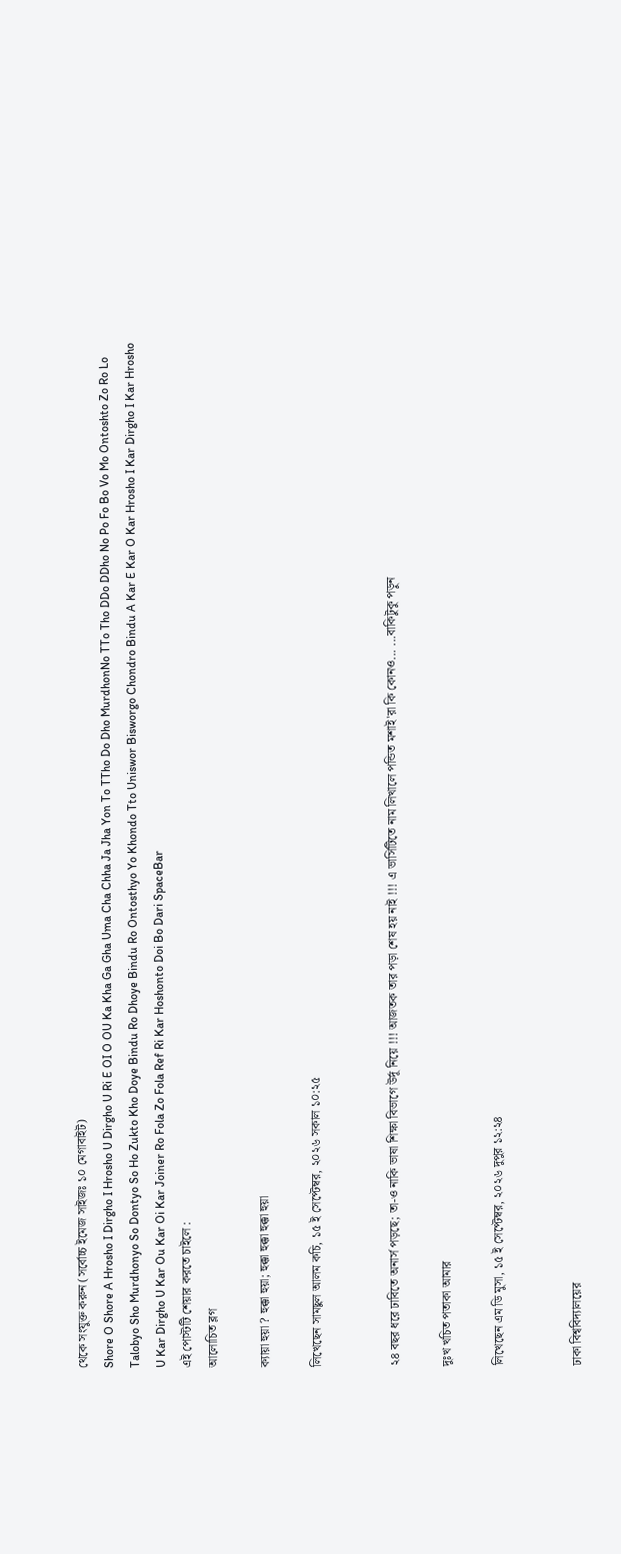থেকে সংযুক্ত করুন (সর্বোচ্চ ইমেজ সাইজঃ ১০ মেগাবাইট)
Shore O Shore A Hrosho I Dirgho I Hrosho U Dirgho U Ri E OI O OU Ka Kha Ga Gha Uma Cha Chha Ja Jha Yon To TTho Do Dho MurdhonNo TTo Tho DDo DDho No Po Fo Bo Vo Mo Ontoshto Zo Ro Lo Talobyo Sho Murdhonyo So Dontyo So Ho Zukto Kho Doye Bindu Ro Dhoye Bindu Ro Ontosthyo Yo Khondo Tto Uniswor Bisworgo Chondro Bindu A Kar E Kar O Kar Hrosho I Kar Dirgho I Kar Hrosho U Kar Dirgho U Kar Ou Kar Oi Kar Joiner Ro Fola Zo Fola Ref Ri Kar Hoshonto Doi Bo Dari SpaceBar
এই পোস্টটি শেয়ার করতে চাইলে :
আলোচিত ব্লগ

ক্যায়া হুয়া ? হুক্কা হুয়া; হুক্কা হুক্কা হুক্কা হুয়া

লিখেছেন সামছুল আলম কচি, ১৫ ই সেপ্টেম্বর, ২০২৬ সকাল ১০:২৫


২৪ বছর ধরে ঢাবিতে অনার্স পড়ছে; তা-ও নাকি ভাষা শিক্ষা বিভাগে উর্দূ নিয়ে !!! আজতক তার পড়া শেষ হয় নাই !!! এ ভার্সিটিতে নাম লিখালে পন্ডিত মশাই'রা কি কোনও... ...বাকিটুকু পড়ুন

দুঃখ খচিত পতাকা আমার

লিখেছেন এম ডি মুসা, ১৫ ই সেপ্টেম্বর, ২০২৬ দুপুর ১২:২৪


ঢাকা বিশ্ববিদ্যালয়ের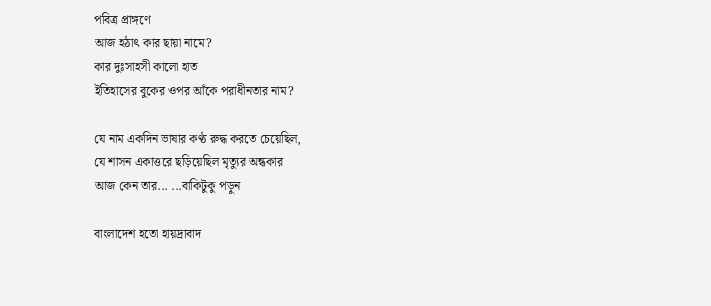পবিত্র প্রাঙ্গণে
আজ হঠাৎ কার ছায়া নামে?
কার দুঃসাহসী কালো হাত
ইতিহাসের বুকের ওপর আঁকে পরাধীনতার নাম?

যে নাম একদিন ভাষার কণ্ঠ রুদ্ধ করতে চেয়েছিল,
যে শাসন একাত্তরে ছড়িয়েছিল মৃত্যুর অন্ধকার
আজ কেন তার... ...বাকিটুকু পড়ুন

বাংলাদেশ হতো হায়দ্রাবাদ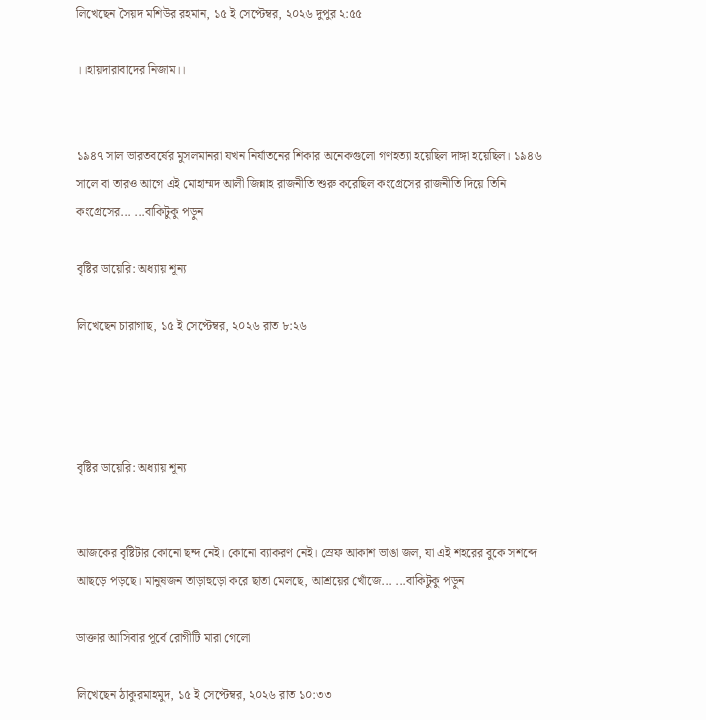লিখেছেন সৈয়দ মশিউর রহমান, ১৫ ই সেপ্টেম্বর, ২০২৬ দুপুর ২:৫৫

।।হায়দারাবাদের নিজাম।।


১৯৪৭ সাল ভারতবর্ষের মুসলমানরা যখন নির্যাতনের শিকার অনেকগুলো গণহত্যা হয়েছিল দাঙ্গা হয়েছিল। ১৯৪৬ সালে বা তারও আগে এই মোহাম্মদ আলী জিন্নাহ রাজনীতি শুরু করেছিল কংগ্রেসের রাজনীতি দিয়ে তিনি কংগ্রেসের... ...বাকিটুকু পড়ুন

বৃষ্টির ডায়েরি: অধ্যায় শূন্য

লিখেছেন চারাগাছ, ১৫ ই সেপ্টেম্বর, ২০২৬ রাত ৮:২৬




বৃষ্টির ডায়েরি: অধ্যায় শূন্য


আজকের বৃষ্টিটার কোনো ছন্দ নেই। কোনো ব্যাকরণ নেই। স্রেফ আকাশ ভাঙা জল, যা এই শহরের বুকে সশব্দে আছড়ে পড়ছে। মানুষজন তাড়াহুড়ো করে ছাতা মেলছে, আশ্রয়ের খোঁজে... ...বাকিটুকু পড়ুন

ডাক্তার আসিবার পূর্বে রোগীটি মারা গেলো

লিখেছেন ঠাকুরমাহমুদ, ১৫ ই সেপ্টেম্বর, ২০২৬ রাত ১০:৩৩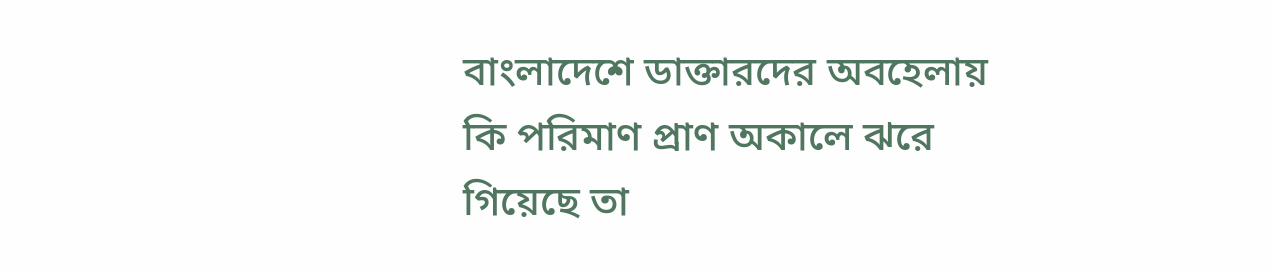বাংলাদেশে ডাক্তারদের অবহেলায় কি পরিমাণ প্রাণ অকালে ঝরে গিয়েছে তা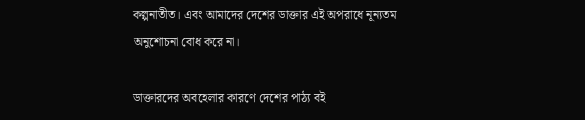কল্পনাতীত। এবং আমাদের দেশের ডাক্তার এই অপরাধে নূন্যতম অনুশোচনা বোধ করে না।

ডাক্তারদের অবহেলার কারণে দেশের পাঠ্য বই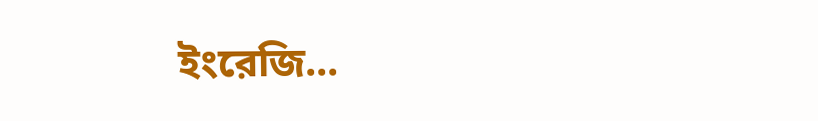ইংরেজি...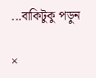...বাকিটুকু পড়ুন

×